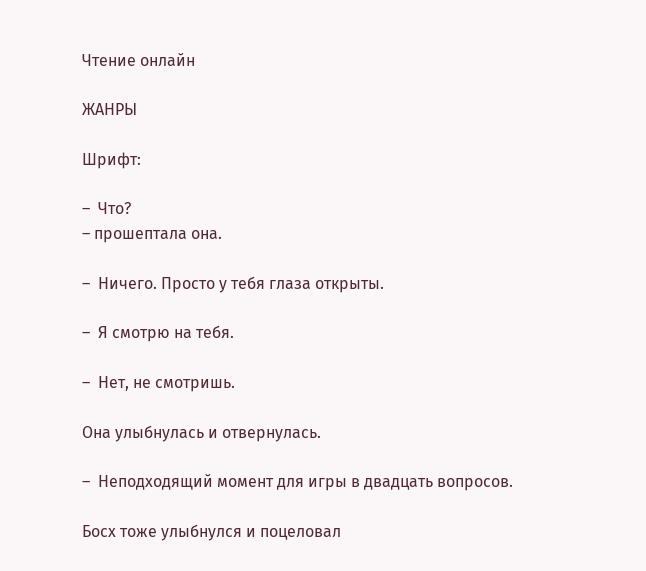Чтение онлайн

ЖАНРЫ

Шрифт:

–  Что?
– прошептала она.

–  Ничего. Просто у тебя глаза открыты.

–  Я смотрю на тебя.

–  Нет, не смотришь.

Она улыбнулась и отвернулась.

–  Неподходящий момент для игры в двадцать вопросов.

Босх тоже улыбнулся и поцеловал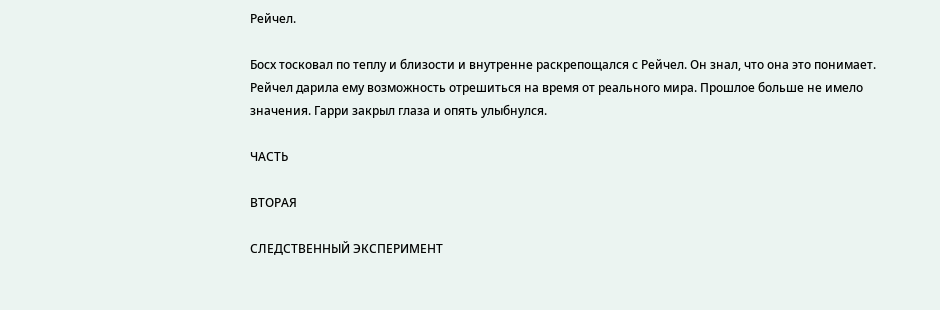Рейчел.

Босх тосковал по теплу и близости и внутренне раскрепощался с Рейчел. Он знал, что она это понимает. Рейчел дарила ему возможность отрешиться на время от реального мира. Прошлое больше не имело значения. Гарри закрыл глаза и опять улыбнулся.

ЧАСТЬ

ВТОРАЯ

СЛЕДСТВЕННЫЙ ЭКСПЕРИМЕНТ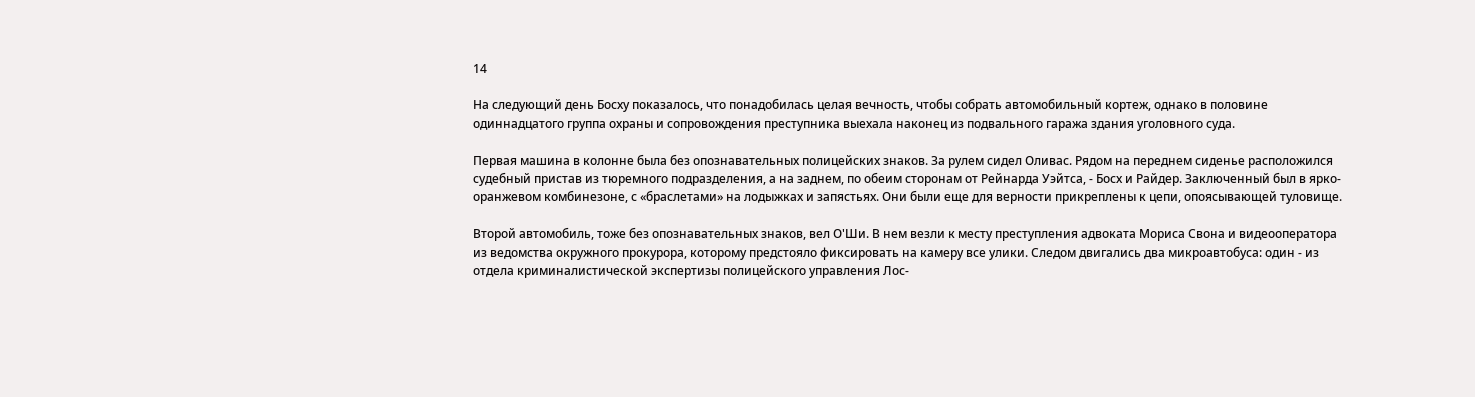14

На следующий день Босху показалось, что понадобилась целая вечность, чтобы собрать автомобильный кортеж, однако в половине одиннадцатого группа охраны и сопровождения преступника выехала наконец из подвального гаража здания уголовного суда.

Первая машина в колонне была без опознавательных полицейских знаков. За рулем сидел Оливас. Рядом на переднем сиденье расположился судебный пристав из тюремного подразделения, а на заднем, по обеим сторонам от Рейнарда Уэйтса, - Босх и Райдер. Заключенный был в ярко-оранжевом комбинезоне, с «браслетами» на лодыжках и запястьях. Они были еще для верности прикреплены к цепи, опоясывающей туловище.

Второй автомобиль, тоже без опознавательных знаков, вел О'Ши. В нем везли к месту преступления адвоката Мориса Свона и видеооператора из ведомства окружного прокурора, которому предстояло фиксировать на камеру все улики. Следом двигались два микроавтобуса: один - из отдела криминалистической экспертизы полицейского управления Лос-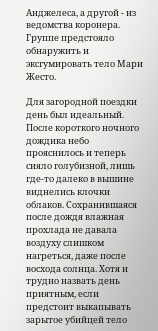Анджелеса, а другой - из ведомства коронера. Группе предстояло обнаружить и эксгумировать тело Мари Жесто.

Для загородной поездки день был идеальный. После короткого ночного дождика небо прояснилось и теперь сияло голубизной, лишь где-то далеко в вышине виднелись клочки облаков. Сохранившаяся после дождя влажная прохлада не давала воздуху слишком нагреться, даже после восхода солнца. Хотя и трудно назвать день приятным, если предстоит выкапывать зарытое убийцей тело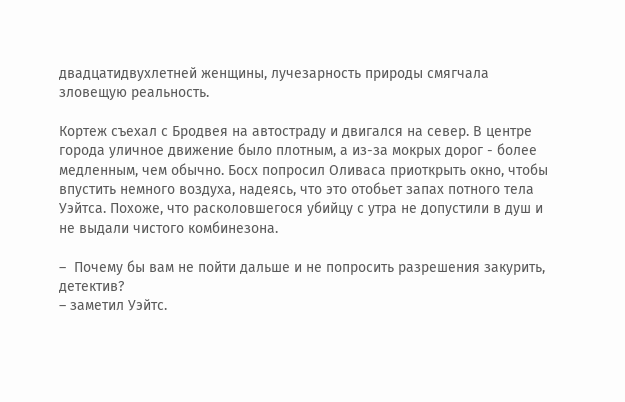двадцатидвухлетней женщины, лучезарность природы смягчала зловещую реальность.

Кортеж съехал с Бродвея на автостраду и двигался на север. В центре города уличное движение было плотным, а из-за мокрых дорог - более медленным, чем обычно. Босх попросил Оливаса приоткрыть окно, чтобы впустить немного воздуха, надеясь, что это отобьет запах потного тела Уэйтса. Похоже, что расколовшегося убийцу с утра не допустили в душ и не выдали чистого комбинезона.

–  Почему бы вам не пойти дальше и не попросить разрешения закурить, детектив?
– заметил Уэйтс.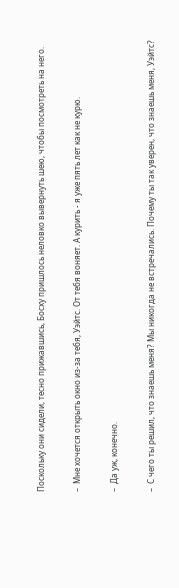Поскольку они сидели, тесно прижавшись, Босху пришлось неловко вывернуть шею, чтобы посмотреть на него.

–  Мне хочется открыть окно из-за тебя, Уэйтс. От тебя воняет. А курить - я уже пять лет как не курю.

–  Да уж, конечно.

–  С чего ты решил, что знаешь меня? Мы никогда не встречались. Почему ты так уверен, что знаешь меня, Уэйтс?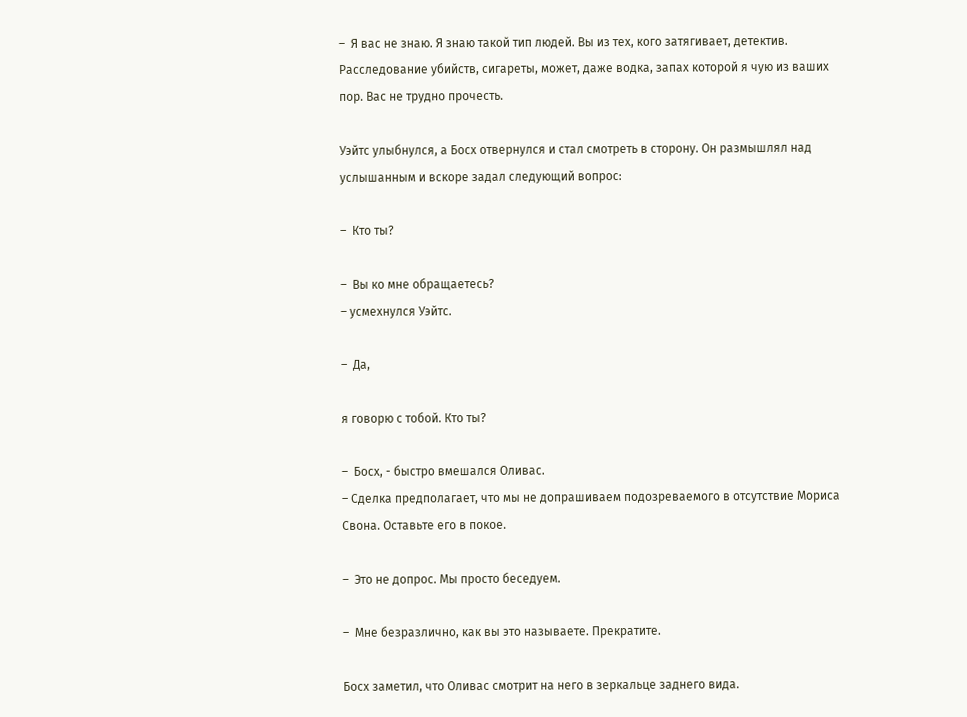–  Я вас не знаю. Я знаю такой тип людей. Вы из тех, кого затягивает, детектив. Расследование убийств, сигареты, может, даже водка, запах которой я чую из ваших пор. Вас не трудно прочесть.

Уэйтс улыбнулся, а Босх отвернулся и стал смотреть в сторону. Он размышлял над услышанным и вскоре задал следующий вопрос:

–  Кто ты?

–  Вы ко мне обращаетесь?
– усмехнулся Уэйтс.

–  Да,

я говорю с тобой. Кто ты?

–  Босх, - быстро вмешался Оливас.
– Сделка предполагает, что мы не допрашиваем подозреваемого в отсутствие Мориса Свона. Оставьте его в покое.

–  Это не допрос. Мы просто беседуем.

–  Мне безразлично, как вы это называете. Прекратите.

Босх заметил, что Оливас смотрит на него в зеркальце заднего вида.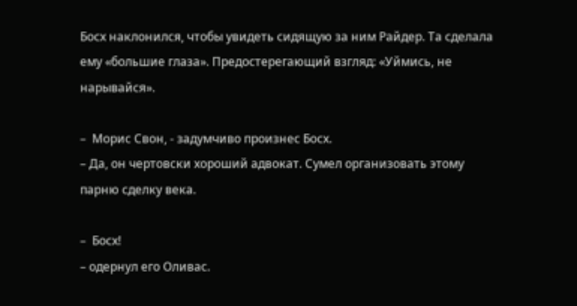Босх наклонился, чтобы увидеть сидящую за ним Райдер. Та сделала ему «большие глаза». Предостерегающий взгляд: «Уймись, не нарывайся».

–  Морис Свон, - задумчиво произнес Босх.
– Да, он чертовски хороший адвокат. Сумел организовать этому парню сделку века.

–  Босх!
– одернул его Оливас.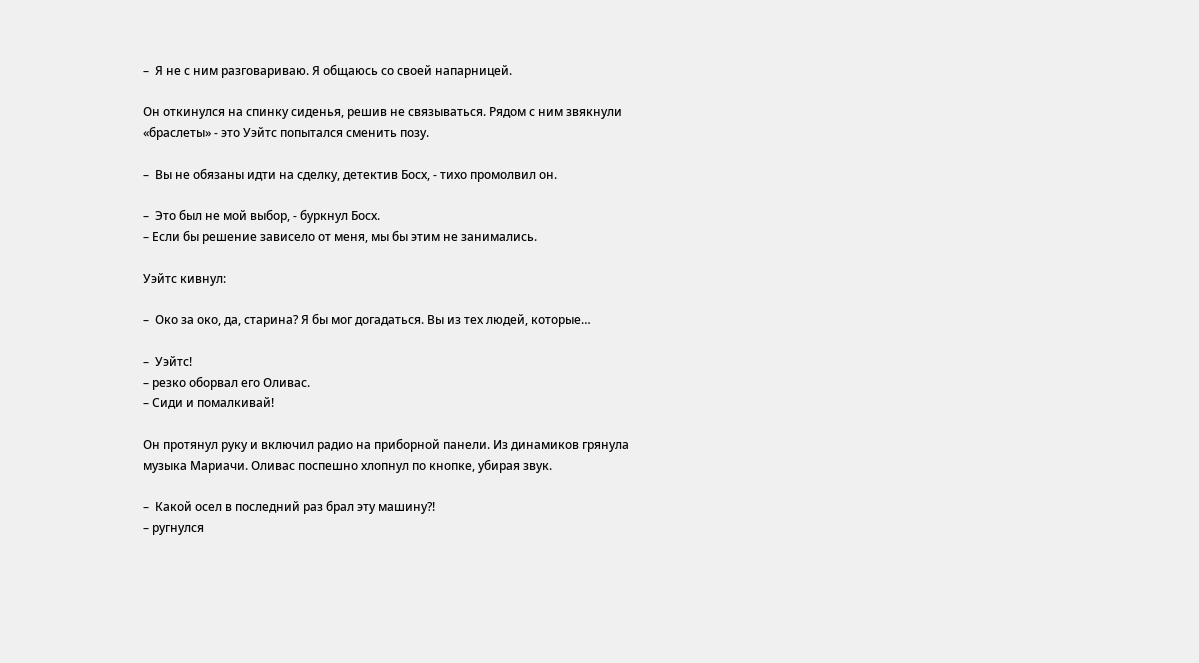–  Я не с ним разговариваю. Я общаюсь со своей напарницей.

Он откинулся на спинку сиденья, решив не связываться. Рядом с ним звякнули «браслеты» - это Уэйтс попытался сменить позу.

–  Вы не обязаны идти на сделку, детектив Босх, - тихо промолвил он.

–  Это был не мой выбор, - буркнул Босх.
– Если бы решение зависело от меня, мы бы этим не занимались.

Уэйтс кивнул:

–  Око за око, да, старина? Я бы мог догадаться. Вы из тех людей, которые…

–  Уэйтс!
– резко оборвал его Оливас.
– Сиди и помалкивай!

Он протянул руку и включил радио на приборной панели. Из динамиков грянула музыка Мариачи. Оливас поспешно хлопнул по кнопке, убирая звук.

–  Какой осел в последний раз брал эту машину?!
– ругнулся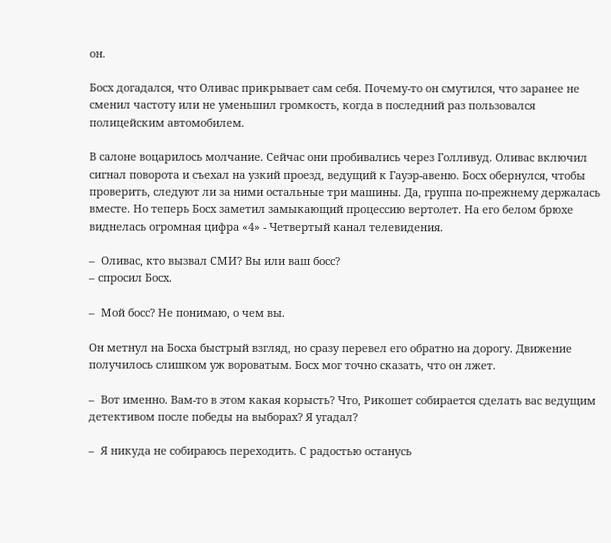он.

Босх догадался, что Оливас прикрывает сам себя. Почему-то он смутился, что заранее не сменил частоту или не уменьшил громкость, когда в последний раз пользовался полицейским автомобилем.

В салоне воцарилось молчание. Сейчас они пробивались через Голливуд. Оливас включил сигнал поворота и съехал на узкий проезд, ведущий к Гауэр-авеню. Босх обернулся, чтобы проверить, следуют ли за ними остальные три машины. Да, группа по-прежнему держалась вместе. Но теперь Босх заметил замыкающий процессию вертолет. На его белом брюхе виднелась огромная цифра «4» - Четвертый канал телевидения.

–  Оливас, кто вызвал СМИ? Вы или ваш босс?
– спросил Босх.

–  Мой босс? Не понимаю, о чем вы.

Он метнул на Босха быстрый взгляд, но сразу перевел его обратно на дорогу. Движение получилось слишком уж вороватым. Босх мог точно сказать, что он лжет.

–  Вот именно. Вам-то в этом какая корысть? Что, Рикошет собирается сделать вас ведущим детективом после победы на выборах? Я угадал?

–  Я никуда не собираюсь переходить. С радостью останусь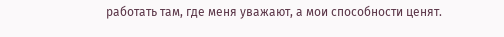работать там, где меня уважают, а мои способности ценят.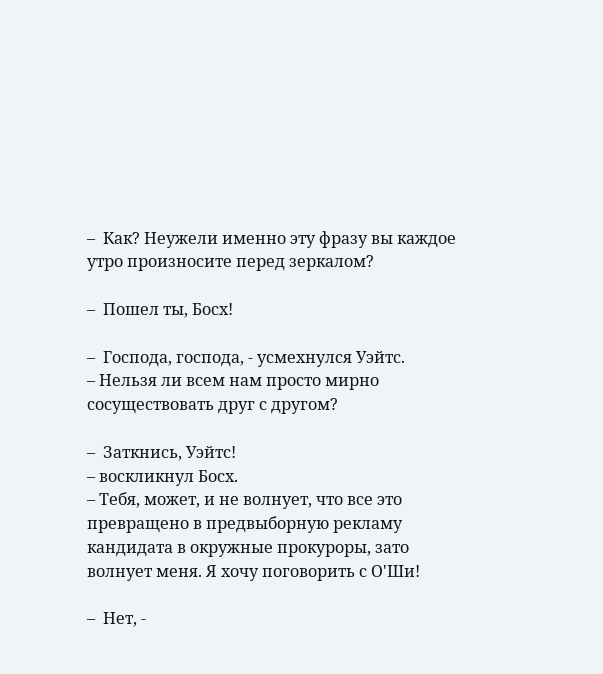–  Как? Неужели именно эту фразу вы каждое утро произносите перед зеркалом?

–  Пошел ты, Босх!

–  Господа, господа, - усмехнулся Уэйтс.
– Нельзя ли всем нам просто мирно сосуществовать друг с другом?

–  Заткнись, Уэйтс!
– воскликнул Босх.
– Тебя, может, и не волнует, что все это превращено в предвыборную рекламу кандидата в окружные прокуроры, зато волнует меня. Я хочу поговорить с О'Ши!

–  Нет, -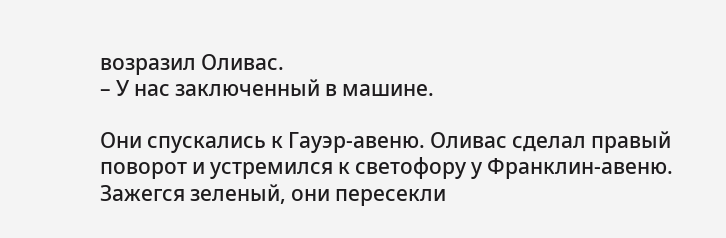возразил Оливас.
– У нас заключенный в машине.

Они спускались к Гауэр-авеню. Оливас сделал правый поворот и устремился к светофору у Франклин-авеню. Зажегся зеленый, они пересекли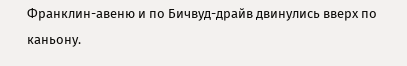Франклин-авеню и по Бичвуд-драйв двинулись вверх по каньону.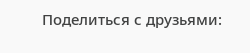Поделиться с друзьями: